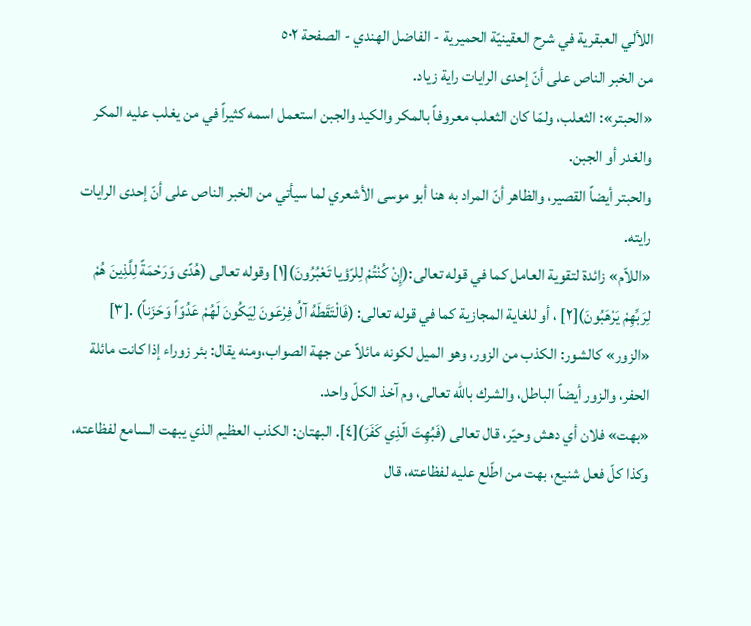اللألي العبقرية في شرح العقينيّة الحميرية - الفاضل الهندي - الصفحة ٥٠٢
من الخبر الناص على أنّ إحدى الرايات راية زياد.
«الحبتر»: الثعلب، ولمّا كان الثعلب معروفاً بالمكر والكيد والجبن استعمل اسمه كثيراً في من يغلب عليه المكر والغدر أو الجبن.
والحبتر أيضاً القصير، والظاهر أنّ المراد به هنا أبو موسى الأشعري لما سيأتي من الخبر الناص على أنّ إحدى الرايات رايته.
«اللاّم» زائدة لتقوية العامل كما في قوله تعالى:(إِنْ كُنْتُمْ لِلرّؤيا تَعْبُرُونَ)[١] وقوله تعالى (هُدًى وَرَحْمَةً لِلَّذِينَ هُمْ لِرَبِّهِمْ يَرْهَبُونَ)[٢] ، أو للغاية المجازية كما في قوله تعالى: (فَالْتَقَطَهُ آلُ فِرْعَونَ لِيَكُونَ لَهُمْ عَدُوّاً وَحَزَناً) .[٣]
«الزور» كالشور: الكذب من الزور، وهو الميل لكونه مائلاً عن جهة الصواب،ومنه يقال: بئر زوراء إذا كانت مائلة الحفر، والزور أيضاً الباطل، والشرك باللّه تعالى، وم آخذ الكلّ واحد.
«بهت» فلان أي دهش وحيّر، قال تعالى (فَبُهِتَ الّذِي كَفَرَ)[٤]. البهتان: الكذب العظيم الذي يبهت السامع لفظاعته، وكذا كلّ فعل شنيع، بهت من اطّلع عليه لفظاعته، قال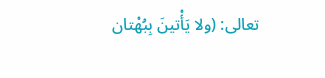تعالى: (ولا يَأْتينَ بِبُهْتان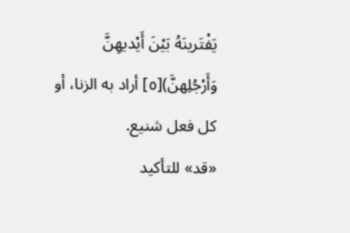يَفْتَرينَهُ بَيْنَ أَيْديهِنَّ وَأَرْجُلِهنَّ)[٥] أراد به الزنا، أو كل فعل شنيع.
«قد» للتأكيد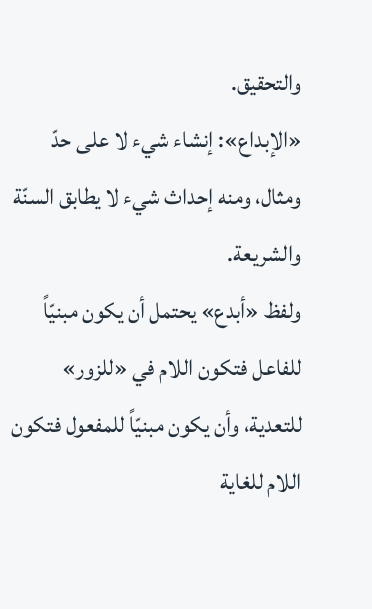والتحقيق.
«الإبداع»: إنشاء شيء لا على حدّ ومثال، ومنه إحداث شيء لا يطابق السنّة والشريعة.
ولفظ «أبدع» يحتمل أن يكون مبنيّاً للفاعل فتكون اللام في «للزور» للتعدية، وأن يكون مبنيّاً للمفعول فتكون اللام للغاية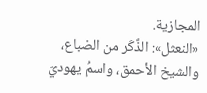المجازية.
«النعثل»: الذَّكَر من الضباع، والشيخ الأحمق، واسمُ يهوديّ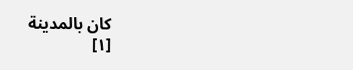كان بالمدينة
[١]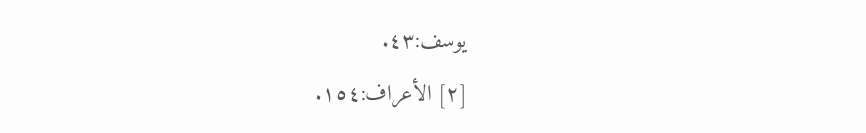يوسف:٤٣.
[٢] الأعراف:١٥٤.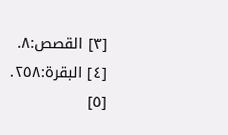[٣] القصص:٨.
[٤] البقرة:٢٥٨.
[٥]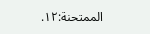الممتحنة:١٢.